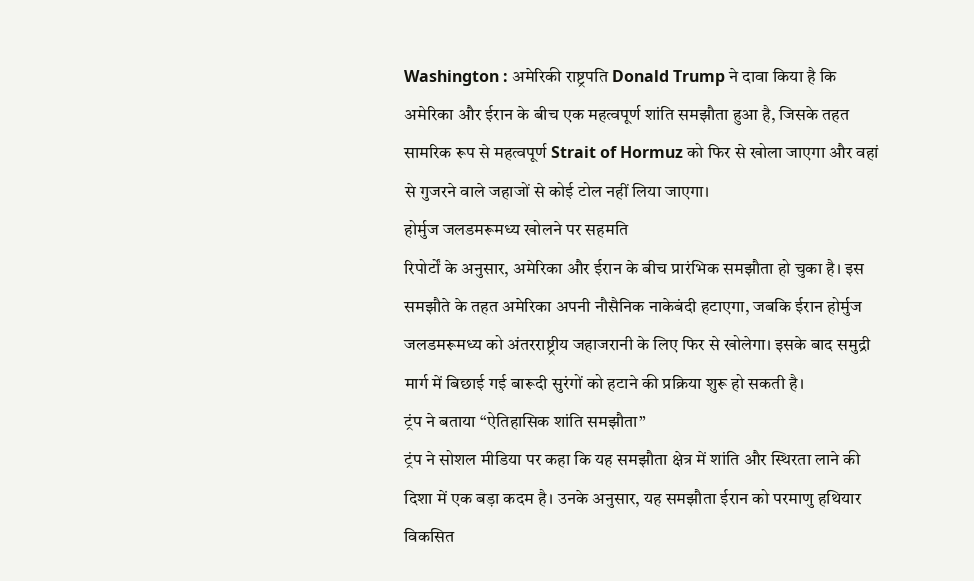Washington : अमेरिकी राष्ट्रपति Donald Trump ने दावा किया है कि अमेरिका और ईरान के बीच एक महत्वपूर्ण शांति समझौता हुआ है, जिसके तहत सामरिक रूप से महत्वपूर्ण Strait of Hormuz को फिर से खोला जाएगा और वहां से गुजरने वाले जहाजों से कोई टोल नहीं लिया जाएगा।
होर्मुज जलडमरूमध्य खोलने पर सहमति
रिपोर्टों के अनुसार, अमेरिका और ईरान के बीच प्रारंभिक समझौता हो चुका है। इस समझौते के तहत अमेरिका अपनी नौसैनिक नाकेबंदी हटाएगा, जबकि ईरान होर्मुज जलडमरूमध्य को अंतरराष्ट्रीय जहाजरानी के लिए फिर से खोलेगा। इसके बाद समुद्री मार्ग में बिछाई गई बारूदी सुरंगों को हटाने की प्रक्रिया शुरू हो सकती है।
ट्रंप ने बताया “ऐतिहासिक शांति समझौता”
ट्रंप ने सोशल मीडिया पर कहा कि यह समझौता क्षेत्र में शांति और स्थिरता लाने की दिशा में एक बड़ा कदम है। उनके अनुसार, यह समझौता ईरान को परमाणु हथियार विकसित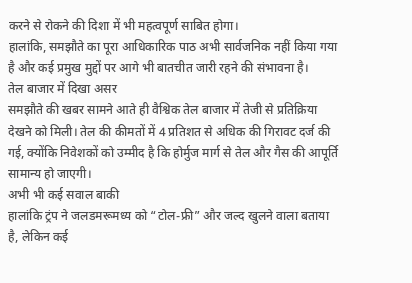करने से रोकने की दिशा में भी महत्वपूर्ण साबित होगा।
हालांकि, समझौते का पूरा आधिकारिक पाठ अभी सार्वजनिक नहीं किया गया है और कई प्रमुख मुद्दों पर आगे भी बातचीत जारी रहने की संभावना है।
तेल बाजार में दिखा असर
समझौते की खबर सामने आते ही वैश्विक तेल बाजार में तेजी से प्रतिक्रिया देखने को मिली। तेल की कीमतों में 4 प्रतिशत से अधिक की गिरावट दर्ज की गई, क्योंकि निवेशकों को उम्मीद है कि होर्मुज मार्ग से तेल और गैस की आपूर्ति सामान्य हो जाएगी।
अभी भी कई सवाल बाकी
हालांकि ट्रंप ने जलडमरूमध्य को “टोल-फ्री” और जल्द खुलने वाला बताया है, लेकिन कई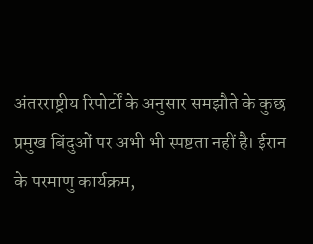अंतरराष्ट्रीय रिपोर्टों के अनुसार समझौते के कुछ प्रमुख बिंदुओं पर अभी भी स्पष्टता नहीं है। ईरान के परमाणु कार्यक्रम,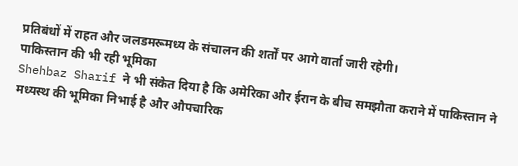प्रतिबंधों में राहत और जलडमरूमध्य के संचालन की शर्तों पर आगे वार्ता जारी रहेगी।
पाकिस्तान की भी रही भूमिका
Shehbaz Sharif ने भी संकेत दिया है कि अमेरिका और ईरान के बीच समझौता कराने में पाकिस्तान ने मध्यस्थ की भूमिका निभाई है और औपचारिक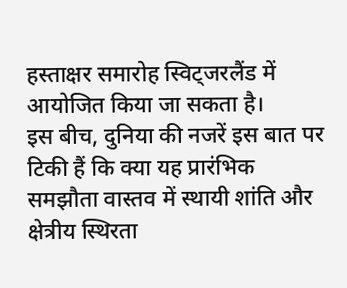हस्ताक्षर समारोह स्विट्जरलैंड में आयोजित किया जा सकता है।
इस बीच, दुनिया की नजरें इस बात पर टिकी हैं कि क्या यह प्रारंभिक समझौता वास्तव में स्थायी शांति और क्षेत्रीय स्थिरता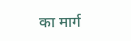का मार्ग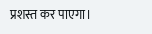प्रशस्त कर पाएगा।